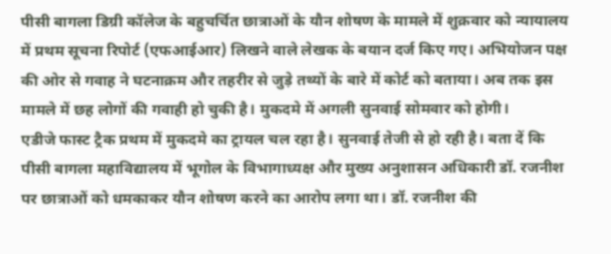पीसी बागला डिग्री कॉलेज के बहुचर्चित छात्राओं के यौन शोषण के मामले में शुक्रवार को न्यायालय में प्रथम सूचना रिपोर्ट (एफआईआर) लिखने वाले लेखक के बयान दर्ज किए गए। अभियोजन पक्ष की ओर से गवाह ने घटनाक्रम और तहरीर से जुड़े तथ्यों के बारे में कोर्ट को बताया। अब तक इस मामले में छह लोगों की गवाही हो चुकी है। मुकदमे में अगली सुनवाई सोमवार को होगी।
एडीजे फास्ट ट्रैक प्रथम में मुकदमे का ट्रायल चल रहा है। सुनवाई तेजी से हो रही है। बता दें कि पीसी बागला महाविद्यालय में भूगोल के विभागाध्यक्ष और मुख्य अनुशासन अधिकारी डॉ. रजनीश पर छात्राओं को धमकाकर यौन शोषण करने का आरोप लगा था। डॉ. रजनीश की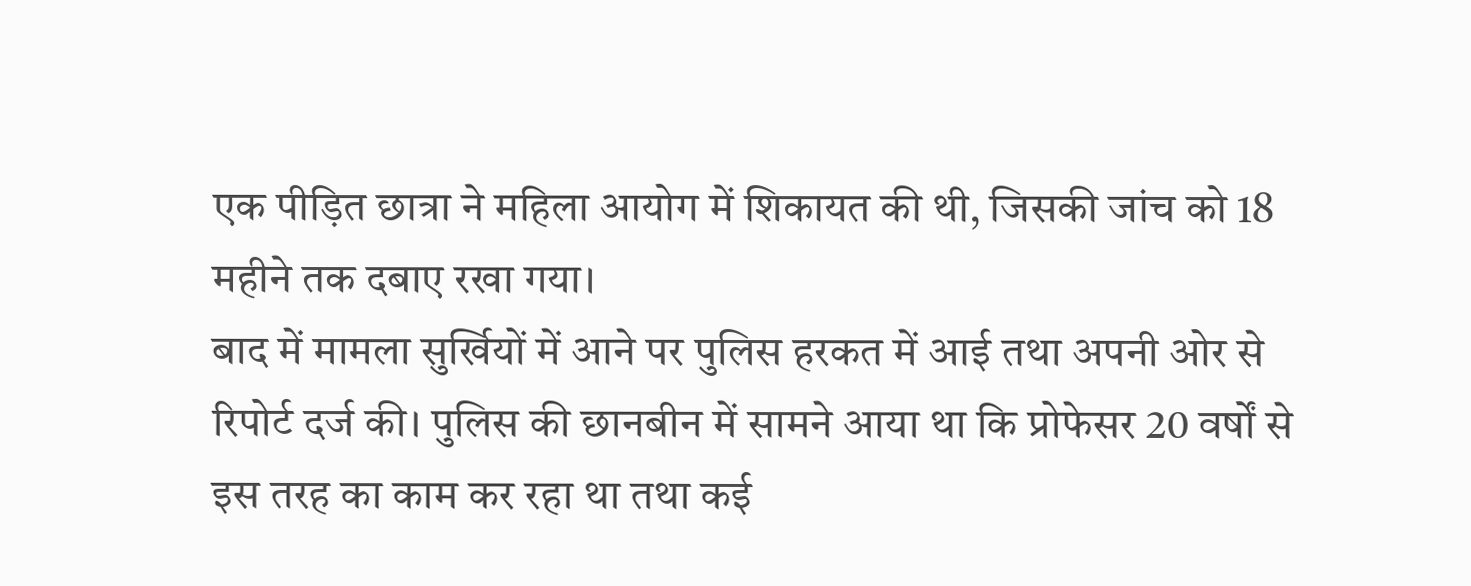एक पीड़ित छात्रा ने महिला आयोग में शिकायत की थी, जिसकी जांच को 18 महीने तक दबाए रखा गया।
बाद में मामला सुर्खियों में आने पर पुलिस हरकत में आई तथा अपनी ओर से रिपोर्ट दर्ज की। पुलिस की छानबीन में सामने आया था कि प्रोफेसर 20 वर्षों से इस तरह का काम कर रहा था तथा कई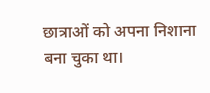छात्राओं को अपना निशाना बना चुका था।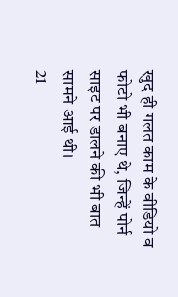खुद ही गलत काम के वीडियो व फोटो भी बनाए थे, जिन्हें पोर्न साइट पर डालने की भी बात सामने आई थी।
21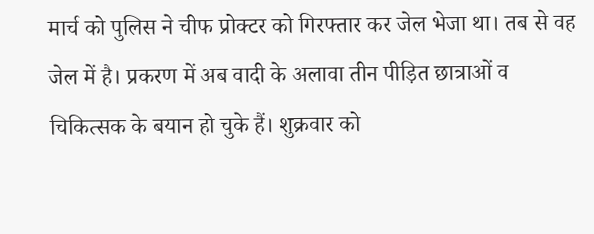मार्च को पुलिस ने चीफ प्रोक्टर को गिरफ्तार कर जेल भेजा था। तब से वह जेल में है। प्रकरण में अब वादी के अलावा तीन पीड़ित छात्राओं व चिकित्सक के बयान हो चुके हैं। शुक्रवार को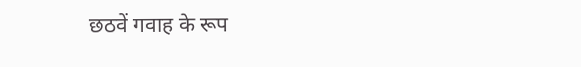छठवें गवाह के रूप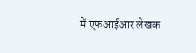में एफआईआर लेखक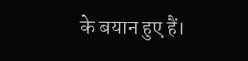के बयान हुए हैं।